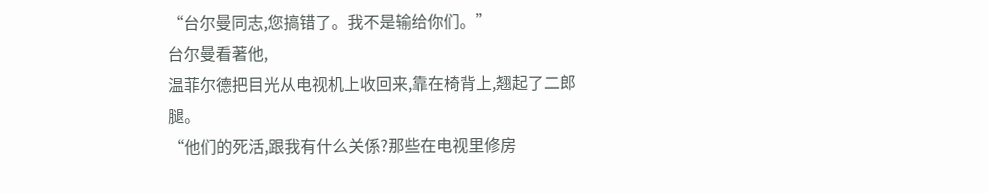“台尔曼同志,您搞错了。我不是输给你们。”
台尔曼看著他,
温菲尔德把目光从电视机上收回来,靠在椅背上,翘起了二郎腿。
“他们的死活,跟我有什么关係?那些在电视里修房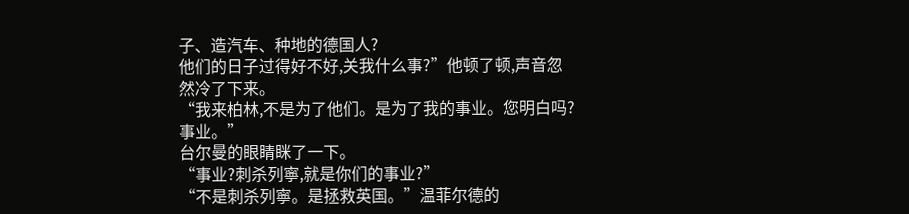子、造汽车、种地的德国人?
他们的日子过得好不好,关我什么事?”他顿了顿,声音忽然冷了下来。
“我来柏林,不是为了他们。是为了我的事业。您明白吗?事业。”
台尔曼的眼睛眯了一下。
“事业?刺杀列寧,就是你们的事业?”
“不是刺杀列寧。是拯救英国。”温菲尔德的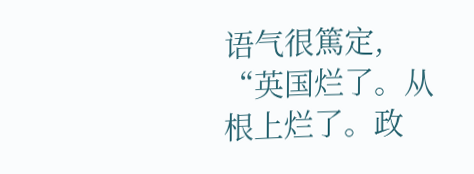语气很篤定,
“英国烂了。从根上烂了。政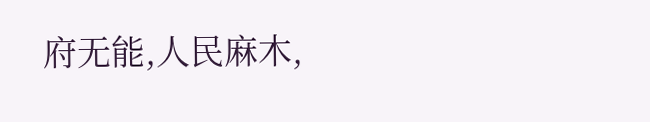府无能,人民麻木,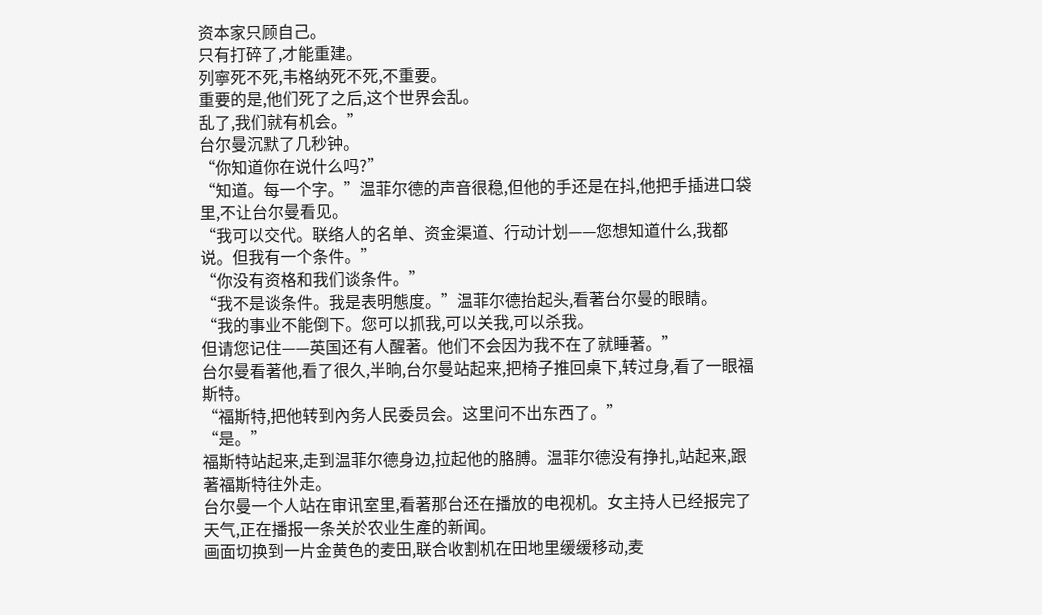资本家只顾自己。
只有打碎了,才能重建。
列寧死不死,韦格纳死不死,不重要。
重要的是,他们死了之后,这个世界会乱。
乱了,我们就有机会。”
台尔曼沉默了几秒钟。
“你知道你在说什么吗?”
“知道。每一个字。”温菲尔德的声音很稳,但他的手还是在抖,他把手插进口袋里,不让台尔曼看见。
“我可以交代。联络人的名单、资金渠道、行动计划——您想知道什么,我都说。但我有一个条件。”
“你没有资格和我们谈条件。”
“我不是谈条件。我是表明態度。”温菲尔德抬起头,看著台尔曼的眼睛。
“我的事业不能倒下。您可以抓我,可以关我,可以杀我。
但请您记住——英国还有人醒著。他们不会因为我不在了就睡著。”
台尔曼看著他,看了很久,半晌,台尔曼站起来,把椅子推回桌下,转过身,看了一眼福斯特。
“福斯特,把他转到內务人民委员会。这里问不出东西了。”
“是。”
福斯特站起来,走到温菲尔德身边,拉起他的胳膊。温菲尔德没有挣扎,站起来,跟著福斯特往外走。
台尔曼一个人站在审讯室里,看著那台还在播放的电视机。女主持人已经报完了天气,正在播报一条关於农业生產的新闻。
画面切换到一片金黄色的麦田,联合收割机在田地里缓缓移动,麦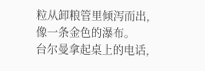粒从卸粮管里倾泻而出,像一条金色的瀑布。
台尔曼拿起桌上的电话,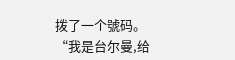拨了一个號码。
“我是台尔曼,给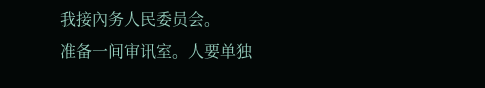我接內务人民委员会。
准备一间审讯室。人要单独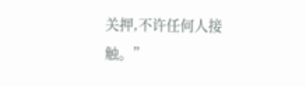关押,不许任何人接触。”